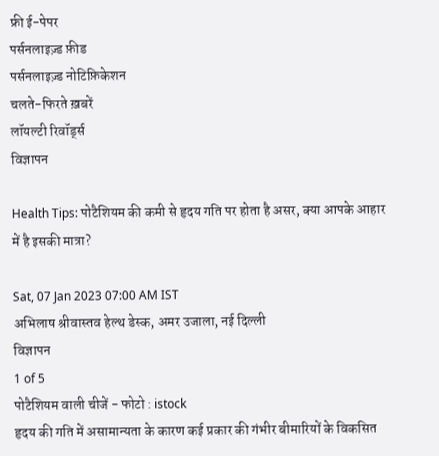फ्री ई-पेपर
पर्सनलाइज़्ड फ़ीड
पर्सनलाइज़्ड नोटिफ़िकेशन
चलते-फिरते ख़बरें
लॉयल्टी रिवॉर्ड्स
विज्ञापन

Health Tips: पोटैशियम की कमी से हृदय गति पर होता है असर, क्या आपके आहार में है इसकी मात्रा?

Sat, 07 Jan 2023 07:00 AM IST
अभिलाष श्रीवास्तव हेल्थ डेस्क, अमर उजाला, नई दिल्ली
विज्ञापन
1 of 5
पोटैशियम वाली चीजें - फोटो : istock
हृदय की गति में असामान्यता के कारण कई प्रकार की गंभीर बीमारियों के विकसित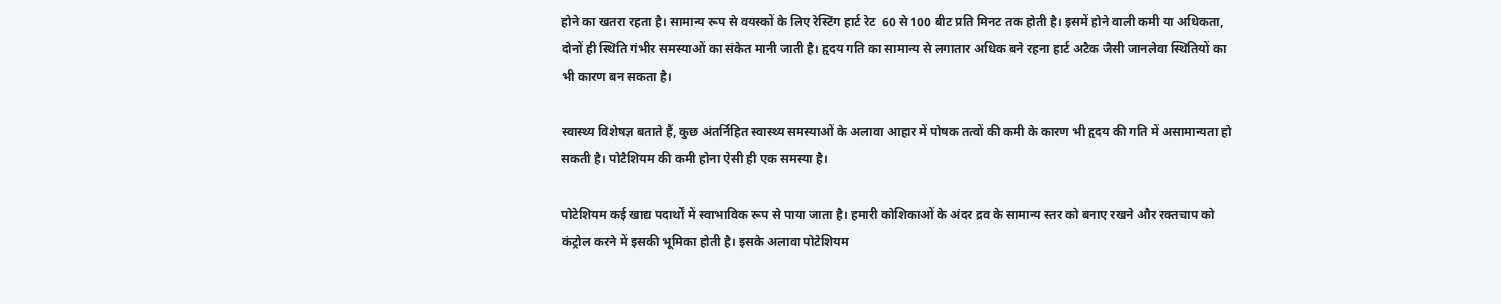होने का खतरा रहता है। सामान्य रूप से वयस्कों के लिए रेस्टिंग हार्ट रेट  60 से 100 बीट प्रति मिनट तक होती है। इसमें होने वाली कमी या अधिकता, दोनों ही स्थिति गंभीर समस्याओं का संकेत मानी जाती है। हृदय गति का सामान्य से लगातार अधिक बने रहना हार्ट अटैक जैसी जानलेवा स्थितियों का भी कारण बन सकता है।

स्वास्थ्य विशेषज्ञ बताते हैं, कुछ अंतर्निहित स्वास्थ्य समस्याओं के अलावा आहार में पोषक तत्वों की कमी के कारण भी हृदय की गति में असामान्यता हो सकती है। पोटैशियम की कमी होना ऐसी ही एक समस्या है।

पोटेशियम कई खाद्य पदार्थों में स्वाभाविक रूप से पाया जाता है। हमारी कोशिकाओं के अंदर द्रव के सामान्य स्तर को बनाए रखने और रक्तचाप को कंट्रोल करने में इसकी भूमिका होती है। इसके अलावा पोटेशियम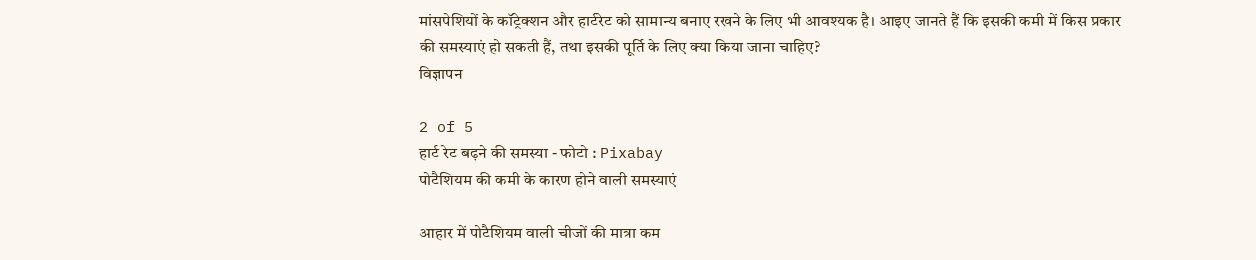मांसपेशियों के कॉट्रेक्शन और हार्टरेट को सामान्य बनाए रखने के लिए भी आवश्यक है। आइए जानते हैं कि इसकी कमी में किस प्रकार की समस्याएं हो सकती हैं, तथा इसकी पूर्ति के लिए क्या किया जाना चाहिए?
विज्ञापन

2 of 5
हार्ट रेट बढ़ने की समस्या - फोटो : Pixabay
पोटैशियम की कमी के कारण होने वाली समस्याएं

आहार में पोटैशियम वाली चीजों की मात्रा कम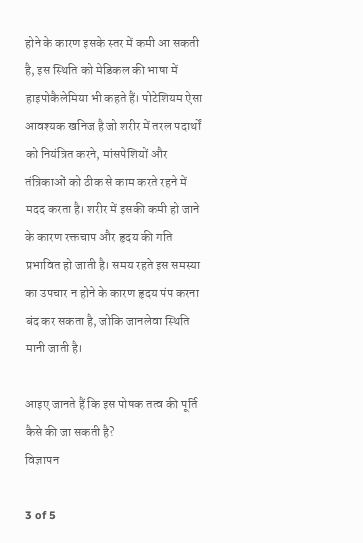होने के कारण इसके स्तर में कमी आ सकती है, इस स्थिति को मेडिकल की भाषा में हाइपोकैलेमिया भी कहते हैं। पोटेशियम ऐसा आवश्यक खनिज है जो शरीर में तरल पदार्थों को नियंत्रित करने, मांसपेशियों और तंत्रिकाओं को ठीक से काम करते रहने में मदद करता है। शरीर में इसकी कमी हो जाने के कारण रक्तचाप और हृदय की गति प्रभावित हो जाती है। समय रहते इस समस्या का उपचार न होने के कारण हृदय पंप करना बंद कर सकता है, जोकि जानलेवा स्थिति मानी जाती है।

आइए जानते हैं कि इस पोषक तत्व की पूर्ति कैसे की जा सकती है?
विज्ञापन

3 of 5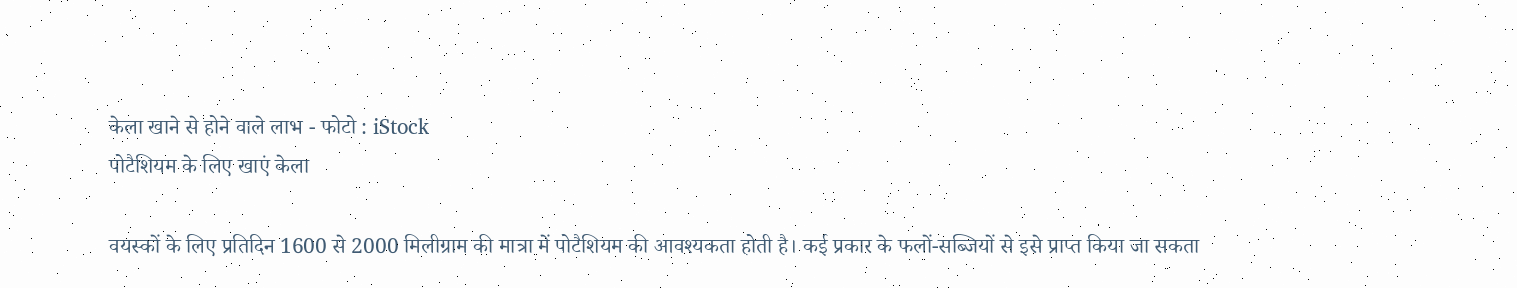केला खाने से होने वाले लाभ - फोटो : iStock
पोटैशियम के लिए खाएं केला

वयस्कों के लिए प्रतिदिन 1600 से 2000 मिलीग्राम की मात्रा में पोटैशियम की आवश्यकता होती है। कई प्रकार के फलों-सब्जियों से इसे प्राप्त किया जा सकता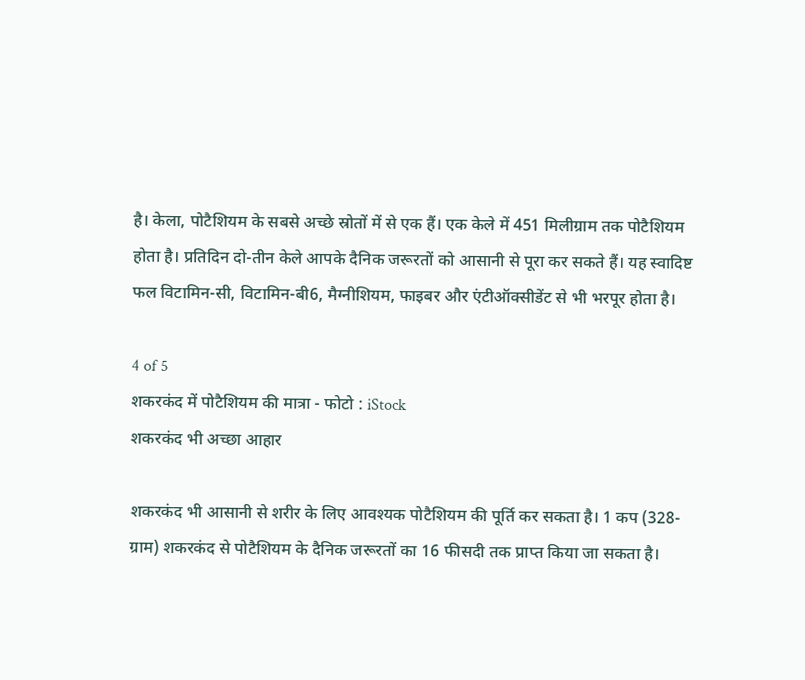है। केला, पोटैशियम के सबसे अच्छे स्रोतों में से एक हैं। एक केले में 451 मिलीग्राम तक पोटैशियम होता है। प्रतिदिन दो-तीन केले आपके दैनिक जरूरतों को आसानी से पूरा कर सकते हैं। यह स्वादिष्ट फल विटामिन-सी, विटामिन-बी6, मैग्नीशियम, फाइबर और एंटीऑक्सीडेंट से भी भरपूर होता है।

4 of 5
शकरकंद में पोटैशियम की मात्रा - फोटो : iStock
शकरकंद भी अच्छा आहार

शकरकंद भी आसानी से शरीर के लिए आवश्यक पोटैशियम की पूर्ति कर सकता है। 1 कप (328-ग्राम) शकरकंद से पोटैशियम के दैनिक जरूरतों का 16 फीसदी तक प्राप्त किया जा सकता है।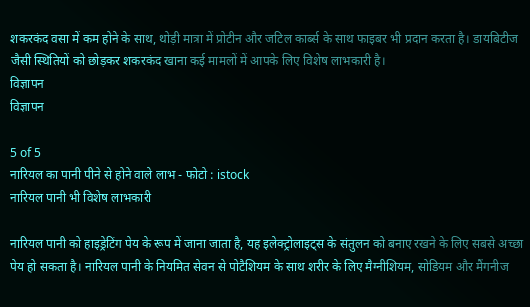शकरकंद वसा में कम होने के साथ, थोड़ी मात्रा में प्रोटीन और जटिल कार्ब्स के साथ फाइबर भी प्रदान करता है। डायबिटीज जैसी स्थितियों को छोड़कर शकरकंद खाना कई मामलों में आपके लिए विशेष लाभकारी है।
विज्ञापन
विज्ञापन

5 of 5
नारियल का पानी पीने से होने वाले लाभ - फोटो : istock
नारियल पानी भी विशेष लाभकारी

नारियल पानी को हाइड्रेटिंग पेय के रूप में जाना जाता है, यह इलेक्ट्रोलाइट्स के संतुलन को बनाए रखने के लिए सबसे अच्छा पेय हो सकता है। नारियल पानी के नियमित सेवन से पोटैशियम के साथ शरीर के लिए मैग्नीशियम, सोडियम और मैंगनीज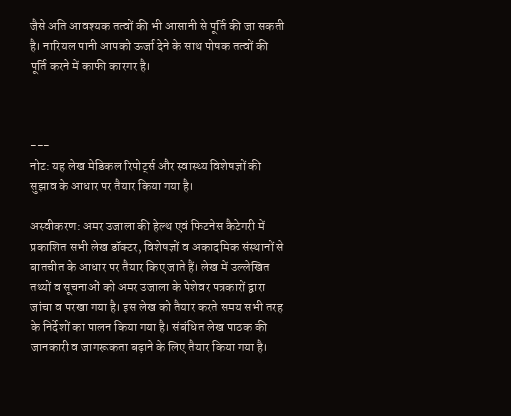जैसे अति आवश्यक तत्वों की भी आसानी से पूर्ति की जा सकती है। नारियल पानी आपको ऊर्जा देने के साथ पोषक तत्वों की पूर्ति करने में काफी कारगर है।



---
नोट: यह लेख मेडिकल रिपोर्ट्स और स्वास्थ्य विशेषज्ञों की सुझाव के आधार पर तैयार किया गया है।

अस्वीकरण: अमर उजाला की हेल्थ एवं फिटनेस कैटेगरी में प्रकाशित सभी लेख डॉक्टर, विशेषज्ञों व अकादमिक संस्थानों से बातचीत के आधार पर तैयार किए जाते हैं। लेख में उल्लेखित तथ्यों व सूचनाओं को अमर उजाला के पेशेवर पत्रकारों द्वारा जांचा व परखा गया है। इस लेख को तैयार करते समय सभी तरह के निर्देशों का पालन किया गया है। संबंधित लेख पाठक की जानकारी व जागरूकता बढ़ाने के लिए तैयार किया गया है।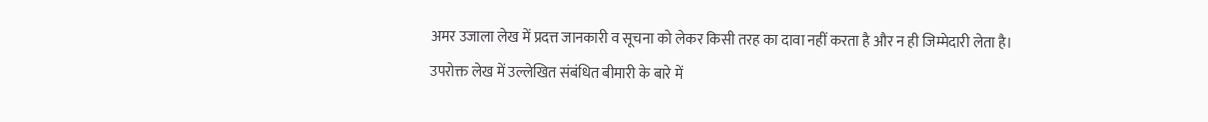अमर उजाला लेख में प्रदत्त जानकारी व सूचना को लेकर किसी तरह का दावा नहीं करता है और न ही जिम्मेदारी लेता है। उपरोक्त लेख में उल्लेखित संबंधित बीमारी के बारे में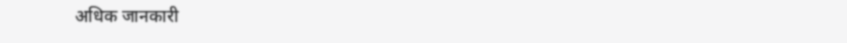अधिक जानकारी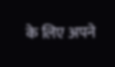के लिए अपने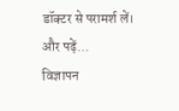डॉक्टर से परामर्श लें।
और पढ़ें...
विज्ञापन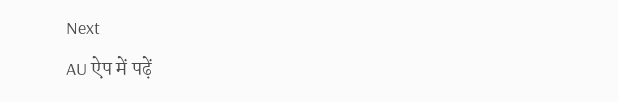Next
AU ऐप में पढ़ें